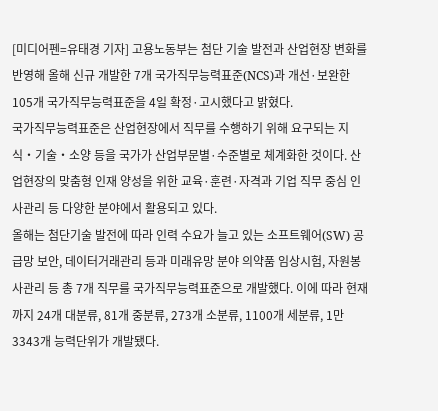[미디어펜=유태경 기자] 고용노동부는 첨단 기술 발전과 산업현장 변화를 반영해 올해 신규 개발한 7개 국가직무능력표준(NCS)과 개선·보완한 105개 국가직무능력표준을 4일 확정·고시했다고 밝혔다.
국가직무능력표준은 산업현장에서 직무를 수행하기 위해 요구되는 지식‧기술‧소양 등을 국가가 산업부문별·수준별로 체계화한 것이다. 산업현장의 맞춤형 인재 양성을 위한 교육·훈련·자격과 기업 직무 중심 인사관리 등 다양한 분야에서 활용되고 있다.
올해는 첨단기술 발전에 따라 인력 수요가 늘고 있는 소프트웨어(SW) 공급망 보안, 데이터거래관리 등과 미래유망 분야 의약품 임상시험, 자원봉사관리 등 총 7개 직무를 국가직무능력표준으로 개발했다. 이에 따라 현재까지 24개 대분류, 81개 중분류, 273개 소분류, 1100개 세분류, 1만3343개 능력단위가 개발됐다.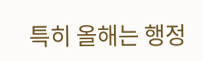특히 올해는 행정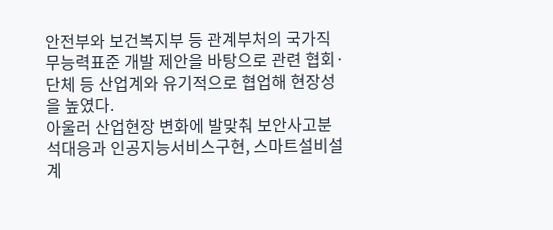안전부와 보건복지부 등 관계부처의 국가직무능력표준 개발 제안을 바탕으로 관련 협회·단체 등 산업계와 유기적으로 협업해 현장성을 높였다.
아울러 산업현장 변화에 발맞춰 보안사고분석대응과 인공지능서비스구현, 스마트설비설계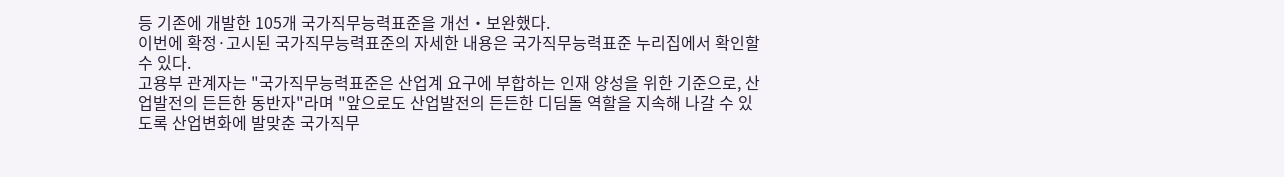등 기존에 개발한 105개 국가직무능력표준을 개선‧보완했다.
이번에 확정·고시된 국가직무능력표준의 자세한 내용은 국가직무능력표준 누리집에서 확인할 수 있다.
고용부 관계자는 "국가직무능력표준은 산업계 요구에 부합하는 인재 양성을 위한 기준으로, 산업발전의 든든한 동반자"라며 "앞으로도 산업발전의 든든한 디딤돌 역할을 지속해 나갈 수 있도록 산업변화에 발맞춘 국가직무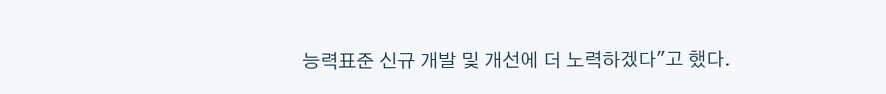능력표준 신규 개발 및 개선에 더 노력하겠다"고 했다.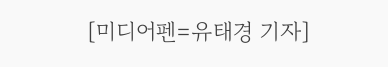[미디어펜=유태경 기자]